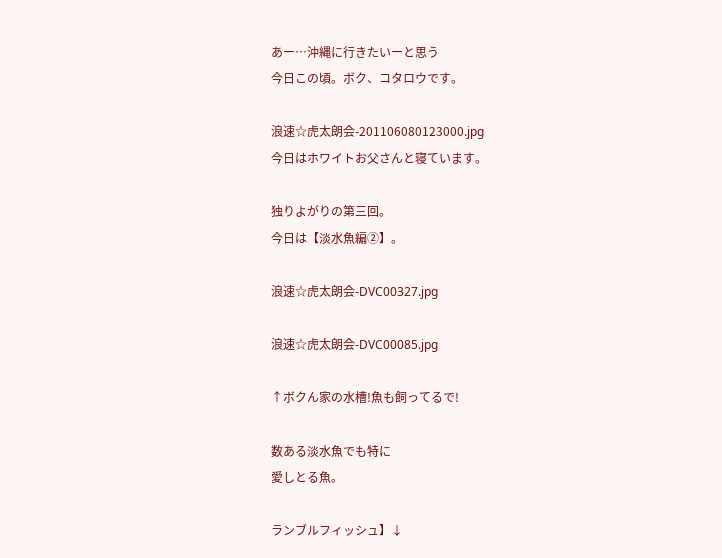あー…沖縄に行きたいーと思う
今日この頃。ボク、コタロウです。

浪速☆虎太朗会-201106080123000.jpg
今日はホワイトお父さんと寝ています。

独りよがりの第三回。
今日は【淡水魚編②】。

浪速☆虎太朗会-DVC00327.jpg

浪速☆虎太朗会-DVC00085.jpg

↑ボクん家の水槽!魚も飼ってるで!

数ある淡水魚でも特に
愛しとる魚。

ランブルフィッシュ】↓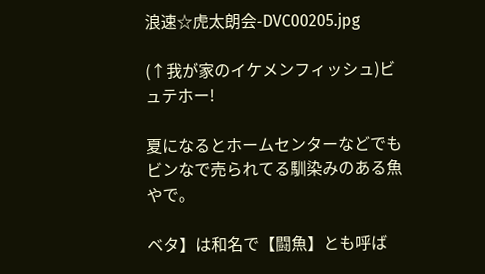浪速☆虎太朗会-DVC00205.jpg

(↑我が家のイケメンフィッシュ)ビュテホー!

夏になるとホームセンターなどでもビンなで売られてる馴染みのある魚やで。

ベタ】は和名で【闘魚】とも呼ば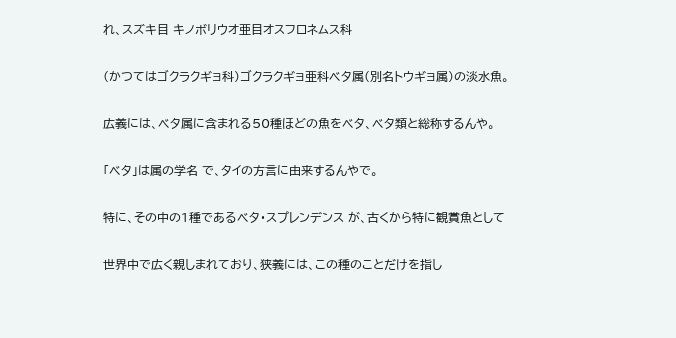れ、スズキ目 キノボリウオ亜目オスフロネムス科

(かつてはゴクラクギョ科)ゴクラクギョ亜科ベタ属(別名トウギョ属)の淡水魚。

広義には、ベタ属に含まれる50種ほどの魚をベタ、ベタ類と総称するんや。

「ベタ」は属の学名 で、タイの方言に由来するんやで。

特に、その中の1種であるベタ・スプレンデンス が、古くから特に観賞魚として

世界中で広く親しまれており、狭義には、この種のことだけを指し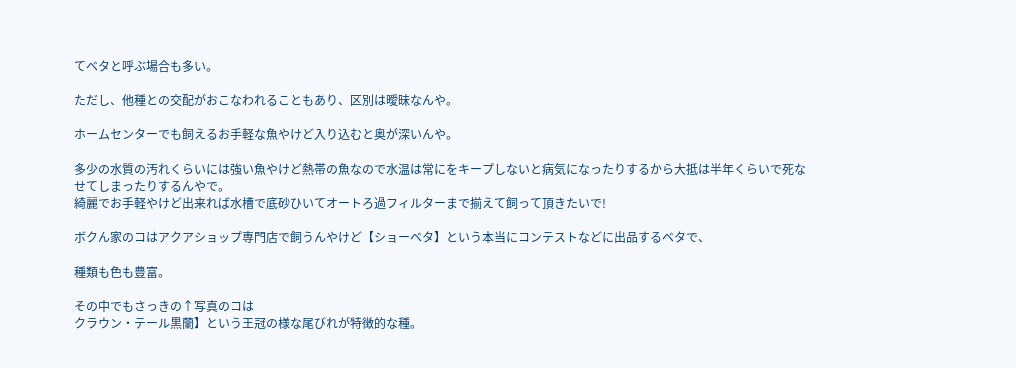てベタと呼ぶ場合も多い。

ただし、他種との交配がおこなわれることもあり、区別は曖昧なんや。

ホームセンターでも飼えるお手軽な魚やけど入り込むと奥が深いんや。

多少の水質の汚れくらいには強い魚やけど熱帯の魚なので水温は常にをキープしないと病気になったりするから大抵は半年くらいで死なせてしまったりするんやで。
綺麗でお手軽やけど出来れば水槽で底砂ひいてオートろ過フィルターまで揃えて飼って頂きたいで!

ボクん家のコはアクアショップ専門店で飼うんやけど【ショーベタ】という本当にコンテストなどに出品するベタで、

種類も色も豊富。

その中でもさっきの↑写真のコは
クラウン・テール黒蘭】という王冠の様な尾びれが特徴的な種。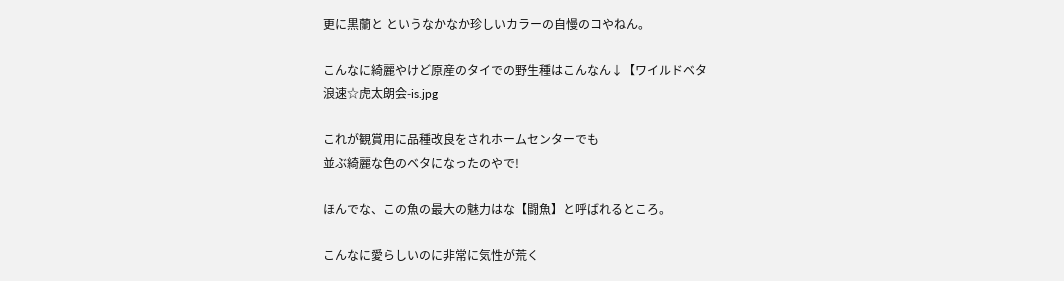更に黒蘭と というなかなか珍しいカラーの自慢のコやねん。

こんなに綺麗やけど原産のタイでの野生種はこんなん↓【ワイルドベタ
浪速☆虎太朗会-is.jpg

これが観賞用に品種改良をされホームセンターでも
並ぶ綺麗な色のベタになったのやで!

ほんでな、この魚の最大の魅力はな【闘魚】と呼ばれるところ。

こんなに愛らしいのに非常に気性が荒く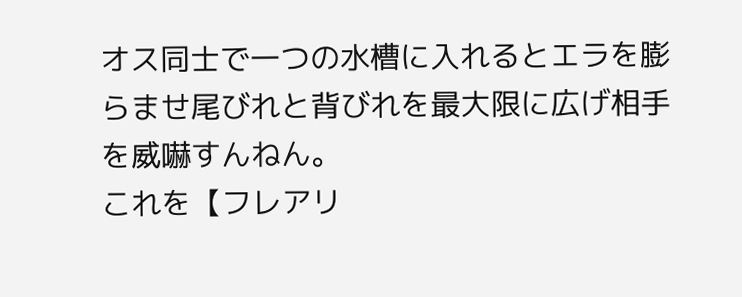オス同士で一つの水槽に入れるとエラを膨らませ尾びれと背びれを最大限に広げ相手を威嚇すんねん。
これを【フレアリ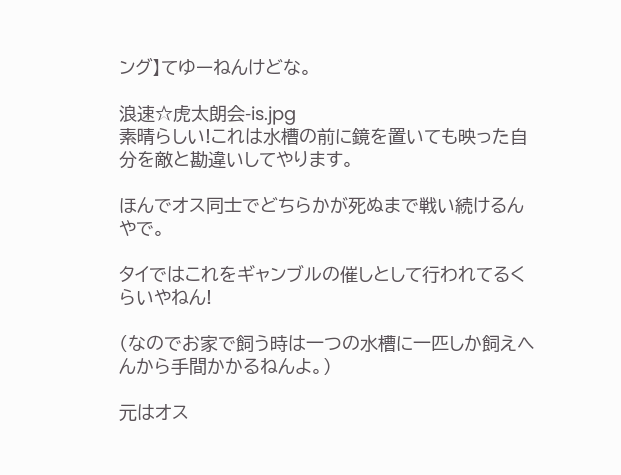ング】てゆーねんけどな。

浪速☆虎太朗会-is.jpg
素晴らしい!これは水槽の前に鏡を置いても映った自分を敵と勘違いしてやります。

ほんでオス同士でどちらかが死ぬまで戦い続けるんやで。

タイではこれをギャンブルの催しとして行われてるくらいやねん!

(なのでお家で飼う時は一つの水槽に一匹しか飼えへんから手間かかるねんよ。)

元はオス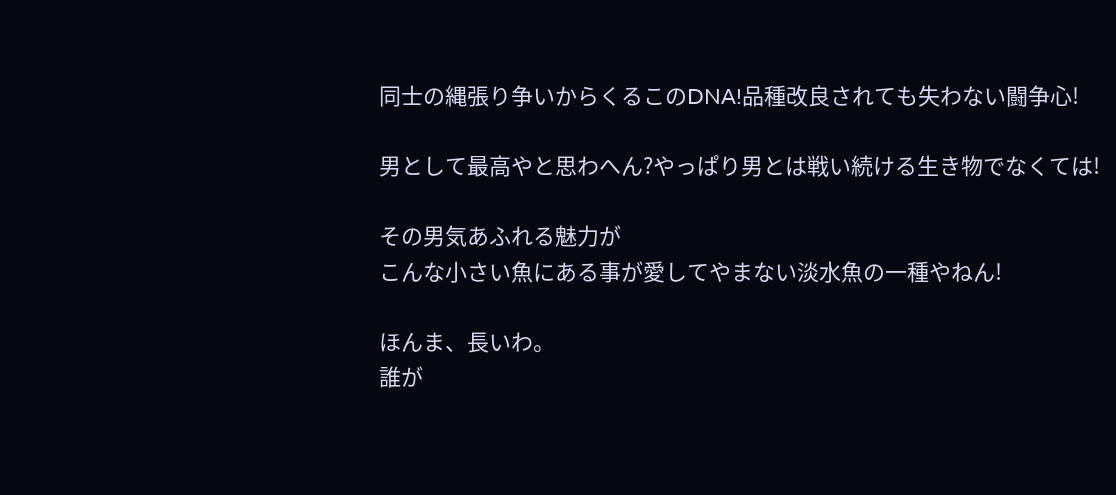同士の縄張り争いからくるこのDNA!品種改良されても失わない闘争心!

男として最高やと思わへん?やっぱり男とは戦い続ける生き物でなくては!

その男気あふれる魅力が
こんな小さい魚にある事が愛してやまない淡水魚の一種やねん!

ほんま、長いわ。
誰が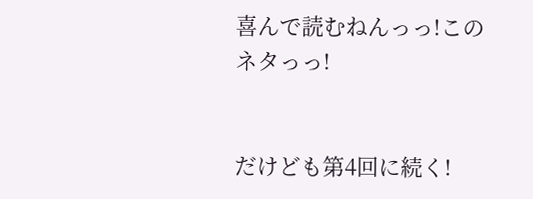喜んで読むねんっっ!このネタっっ!


だけども第4回に続く!